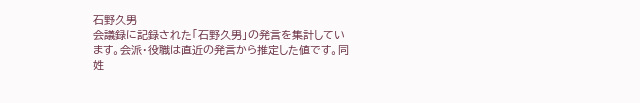石野久男
会議録に記録された「石野久男」の発言を集計しています。会派・役職は直近の発言から推定した値です。同姓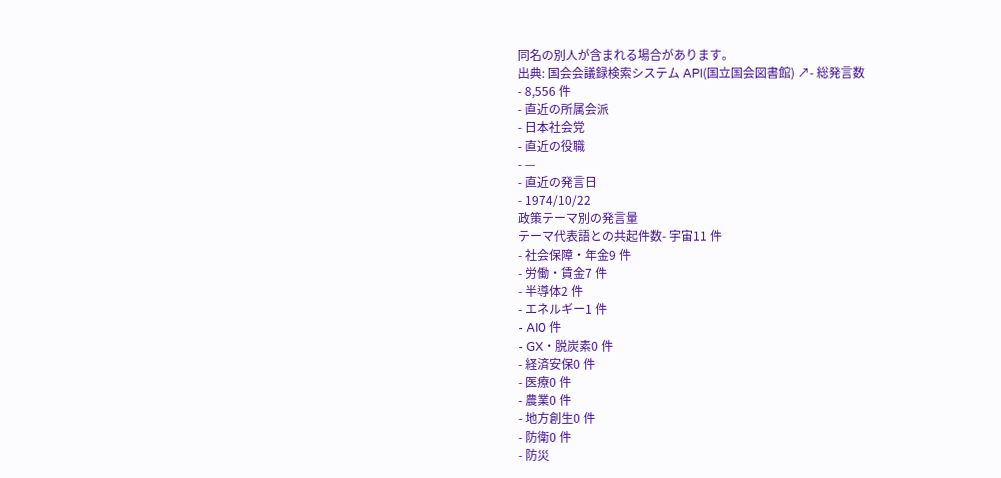同名の別人が含まれる場合があります。
出典: 国会会議録検索システム API(国立国会図書館) ↗- 総発言数
- 8,556 件
- 直近の所属会派
- 日本社会党
- 直近の役職
- —
- 直近の発言日
- 1974/10/22
政策テーマ別の発言量
テーマ代表語との共起件数- 宇宙11 件
- 社会保障・年金9 件
- 労働・賃金7 件
- 半導体2 件
- エネルギー1 件
- AI0 件
- GX・脱炭素0 件
- 経済安保0 件
- 医療0 件
- 農業0 件
- 地方創生0 件
- 防衛0 件
- 防災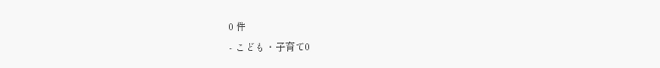0 件
- こども・子育て0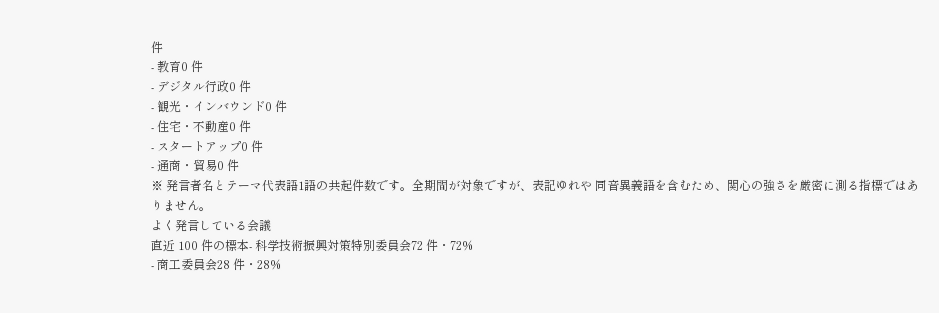件
- 教育0 件
- デジタル行政0 件
- 観光・インバウンド0 件
- 住宅・不動産0 件
- スタートアップ0 件
- 通商・貿易0 件
※ 発言者名とテーマ代表語1語の共起件数です。全期間が対象ですが、表記ゆれや 同音異義語を含むため、関心の強さを厳密に測る指標ではありません。
よく発言している会議
直近 100 件の標本- 科学技術振興対策特別委員会72 件・72%
- 商工委員会28 件・28%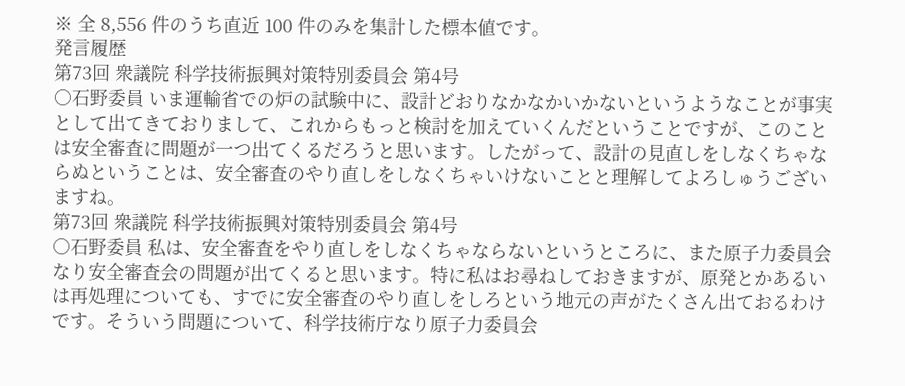※ 全 8,556 件のうち直近 100 件のみを集計した標本値です。
発言履歴
第73回 衆議院 科学技術振興対策特別委員会 第4号
○石野委員 いま運輸省での炉の試験中に、設計どおりなかなかいかないというようなことが事実として出てきておりまして、これからもっと検討を加えていくんだということですが、このことは安全審査に問題が一つ出てくるだろうと思います。したがって、設計の見直しをしなくちゃならぬということは、安全審査のやり直しをしなくちゃいけないことと理解してよろしゅうございますね。
第73回 衆議院 科学技術振興対策特別委員会 第4号
○石野委員 私は、安全審査をやり直しをしなくちゃならないというところに、また原子力委員会なり安全審査会の問題が出てくると思います。特に私はお尋ねしておきますが、原発とかあるいは再処理についても、すでに安全審査のやり直しをしろという地元の声がたくさん出ておるわけです。そういう問題について、科学技術庁なり原子力委員会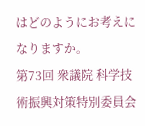はどのようにお考えになりますか。
第73回 衆議院 科学技術振興対策特別委員会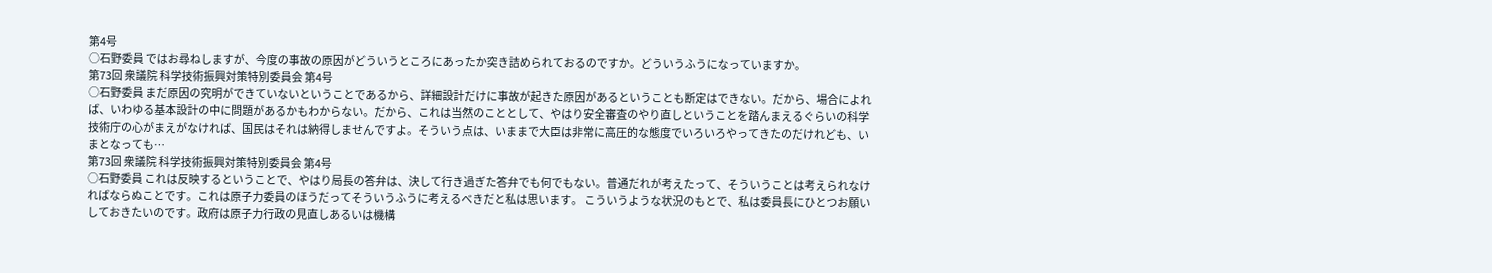第4号
○石野委員 ではお尋ねしますが、今度の事故の原因がどういうところにあったか突き詰められておるのですか。どういうふうになっていますか。
第73回 衆議院 科学技術振興対策特別委員会 第4号
○石野委員 まだ原因の究明ができていないということであるから、詳細設計だけに事故が起きた原因があるということも断定はできない。だから、場合によれば、いわゆる基本設計の中に問題があるかもわからない。だから、これは当然のこととして、やはり安全審査のやり直しということを踏んまえるぐらいの科学技術庁の心がまえがなければ、国民はそれは納得しませんですよ。そういう点は、いままで大臣は非常に高圧的な態度でいろいろやってきたのだけれども、いまとなっても…
第73回 衆議院 科学技術振興対策特別委員会 第4号
○石野委員 これは反映するということで、やはり局長の答弁は、決して行き過ぎた答弁でも何でもない。普通だれが考えたって、そういうことは考えられなければならぬことです。これは原子力委員のほうだってそういうふうに考えるべきだと私は思います。 こういうような状況のもとで、私は委員長にひとつお願いしておきたいのです。政府は原子力行政の見直しあるいは機構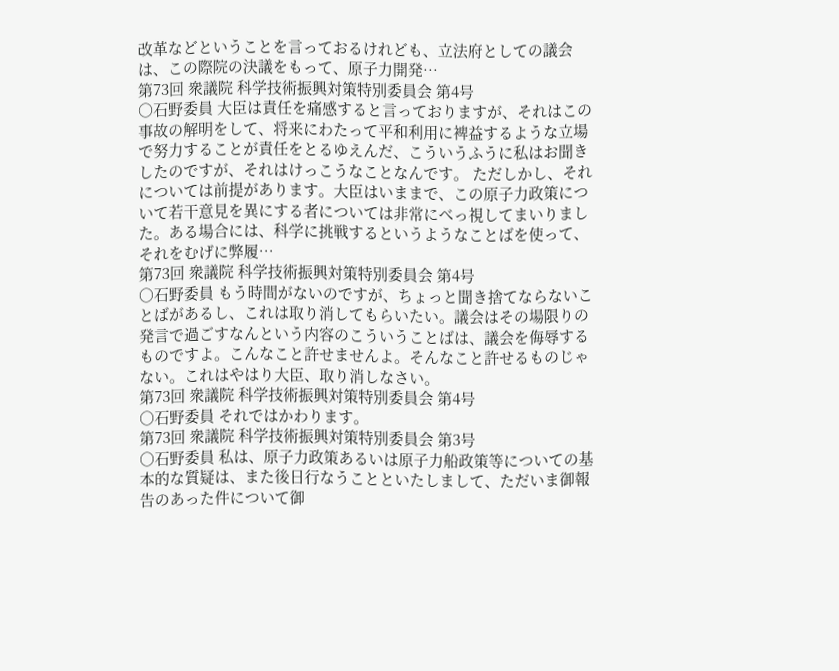改革などということを言っておるけれども、立法府としての議会は、この際院の決議をもって、原子力開発…
第73回 衆議院 科学技術振興対策特別委員会 第4号
○石野委員 大臣は責任を痛感すると言っておりますが、それはこの事故の解明をして、将来にわたって平和利用に裨益するような立場で努力することが責任をとるゆえんだ、こういうふうに私はお聞きしたのですが、それはけっこうなことなんです。 ただしかし、それについては前提があります。大臣はいままで、この原子力政策について若干意見を異にする者については非常にべっ視してまいりました。ある場合には、科学に挑戦するというようなことばを使って、それをむげに弊履…
第73回 衆議院 科学技術振興対策特別委員会 第4号
○石野委員 もう時間がないのですが、ちょっと聞き捨てならないことばがあるし、これは取り消してもらいたい。議会はその場限りの発言で過ごすなんという内容のこういうことばは、議会を侮辱するものですよ。こんなこと許せませんよ。そんなこと許せるものじゃない。これはやはり大臣、取り消しなさい。
第73回 衆議院 科学技術振興対策特別委員会 第4号
○石野委員 それではかわります。
第73回 衆議院 科学技術振興対策特別委員会 第3号
○石野委員 私は、原子力政策あるいは原子力船政策等についての基本的な質疑は、また後日行なうことといたしまして、ただいま御報告のあった件について御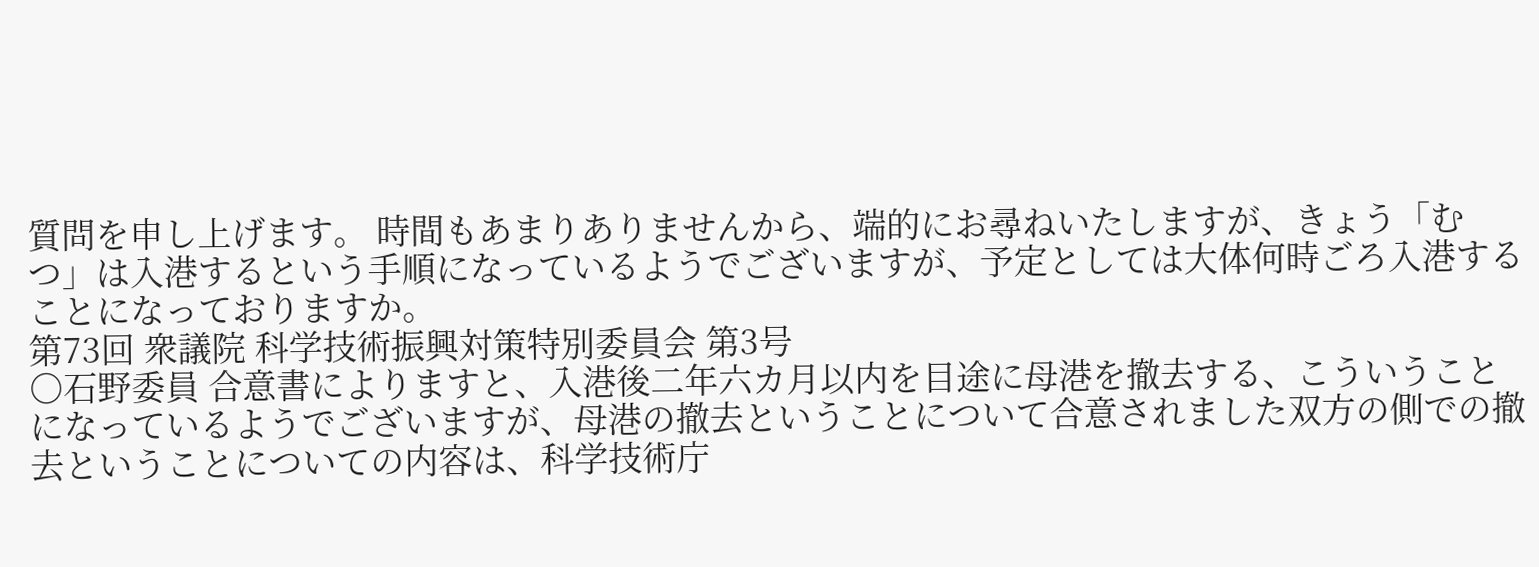質問を申し上げます。 時間もあまりありませんから、端的にお尋ねいたしますが、きょう「むつ」は入港するという手順になっているようでございますが、予定としては大体何時ごろ入港することになっておりますか。
第73回 衆議院 科学技術振興対策特別委員会 第3号
○石野委員 合意書によりますと、入港後二年六カ月以内を目途に母港を撤去する、こういうことになっているようでございますが、母港の撤去ということについて合意されました双方の側での撤去ということについての内容は、科学技術庁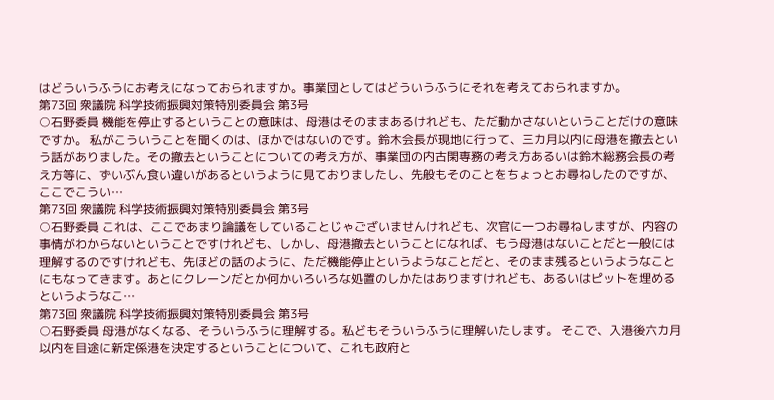はどういうふうにお考えになっておられますか。事業団としてはどういうふうにそれを考えておられますか。
第73回 衆議院 科学技術振興対策特別委員会 第3号
○石野委員 機能を停止するということの意味は、母港はそのままあるけれども、ただ動かさないということだけの意味ですか。 私がこういうことを聞くのは、ほかではないのです。鈴木会長が現地に行って、三カ月以内に母港を撤去という話がありました。その撤去ということについての考え方が、事業団の内古閑専務の考え方あるいは鈴木総務会長の考え方等に、ずいぶん食い違いがあるというように見ておりましたし、先般もそのことをちょっとお尋ねしたのですが、ここでこうい…
第73回 衆議院 科学技術振興対策特別委員会 第3号
○石野委員 これは、ここであまり論議をしていることじゃございませんけれども、次官に一つお尋ねしますが、内容の事情がわからないということですけれども、しかし、母港撤去ということになれば、もう母港はないことだと一般には理解するのですけれども、先ほどの話のように、ただ機能停止というようなことだと、そのまま残るというようなことにもなってきます。あとにクレーンだとか何かいろいろな処置のしかたはありますけれども、あるいはピットを埋めるというようなこ…
第73回 衆議院 科学技術振興対策特別委員会 第3号
○石野委員 母港がなくなる、そういうふうに理解する。私どもそういうふうに理解いたします。 そこで、入港後六カ月以内を目途に新定係港を決定するということについて、これも政府と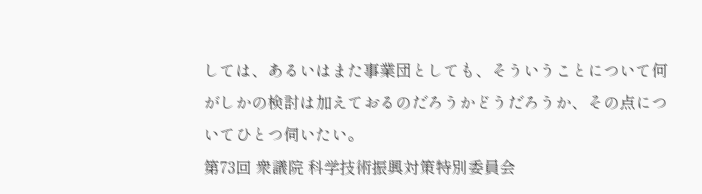しては、あるいはまた事業団としても、そういうことについて何がしかの検討は加えておるのだろうかどうだろうか、その点についてひとつ伺いたい。
第73回 衆議院 科学技術振興対策特別委員会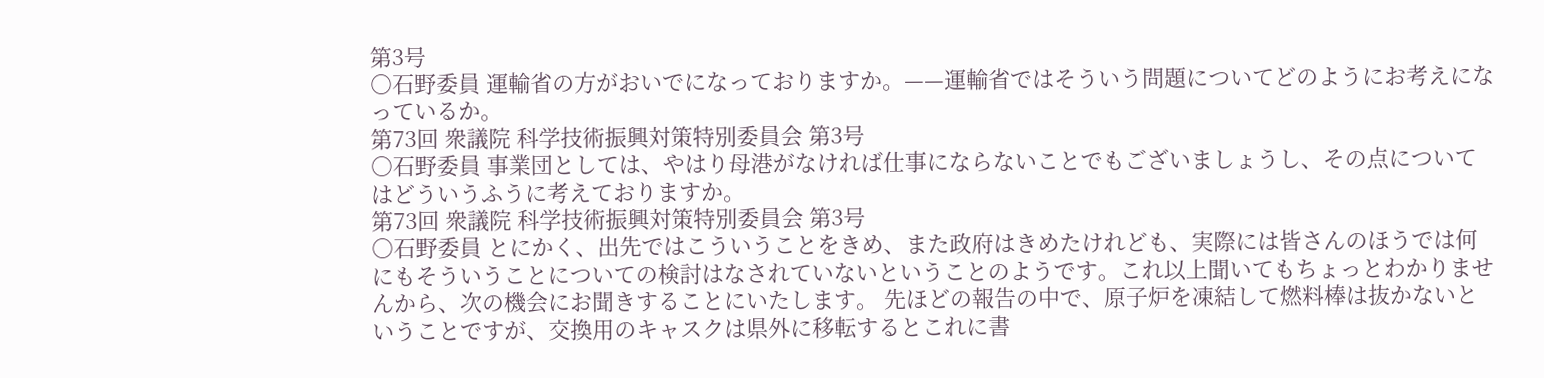第3号
○石野委員 運輸省の方がおいでになっておりますか。——運輸省ではそういう問題についてどのようにお考えになっているか。
第73回 衆議院 科学技術振興対策特別委員会 第3号
○石野委員 事業団としては、やはり母港がなければ仕事にならないことでもございましょうし、その点についてはどういうふうに考えておりますか。
第73回 衆議院 科学技術振興対策特別委員会 第3号
○石野委員 とにかく、出先ではこういうことをきめ、また政府はきめたけれども、実際には皆さんのほうでは何にもそういうことについての検討はなされていないということのようです。これ以上聞いてもちょっとわかりませんから、次の機会にお聞きすることにいたします。 先ほどの報告の中で、原子炉を凍結して燃料棒は抜かないということですが、交換用のキャスクは県外に移転するとこれに書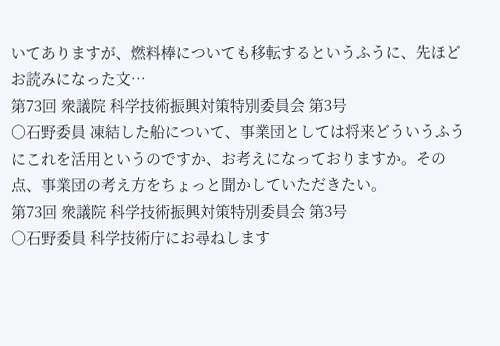いてありますが、燃料棒についても移転するというふうに、先ほどお読みになった文…
第73回 衆議院 科学技術振興対策特別委員会 第3号
○石野委員 凍結した船について、事業団としては将来どういうふうにこれを活用というのですか、お考えになっておりますか。その点、事業団の考え方をちょっと聞かしていただきたい。
第73回 衆議院 科学技術振興対策特別委員会 第3号
○石野委員 科学技術庁にお尋ねします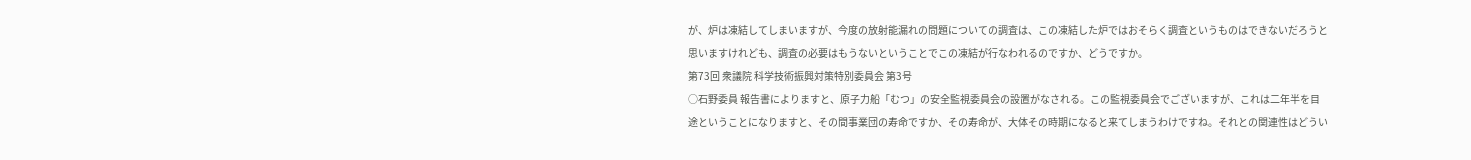が、炉は凍結してしまいますが、今度の放射能漏れの問題についての調査は、この凍結した炉ではおそらく調査というものはできないだろうと思いますけれども、調査の必要はもうないということでこの凍結が行なわれるのですか、どうですか。
第73回 衆議院 科学技術振興対策特別委員会 第3号
○石野委員 報告書によりますと、原子力船「むつ」の安全監視委員会の設置がなされる。この監視委員会でございますが、これは二年半を目途ということになりますと、その間事業団の寿命ですか、その寿命が、大体その時期になると来てしまうわけですね。それとの関連性はどうい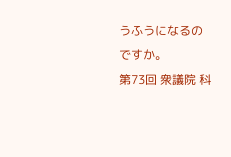うふうになるのですか。
第73回 衆議院 科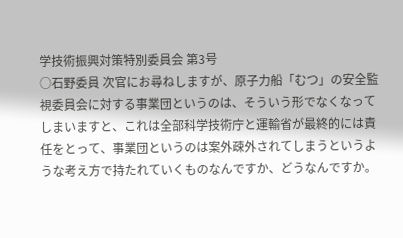学技術振興対策特別委員会 第3号
○石野委員 次官にお尋ねしますが、原子力船「むつ」の安全監視委員会に対する事業団というのは、そういう形でなくなってしまいますと、これは全部科学技術庁と運輸省が最終的には責任をとって、事業団というのは案外疎外されてしまうというような考え方で持たれていくものなんですか、どうなんですか。